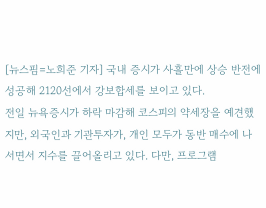[뉴스핌=노희준 기자] 국내 증시가 사흘만에 상승 반전에 성공해 2120선에서 강보합세를 보이고 있다.
전일 뉴욕증시가 하락 마감해 코스피의 약세장을 예견했지만, 외국인과 기관투자가, 개인 모두가 동반 매수에 나서면서 지수를 끌어올리고 있다. 다만, 프로그램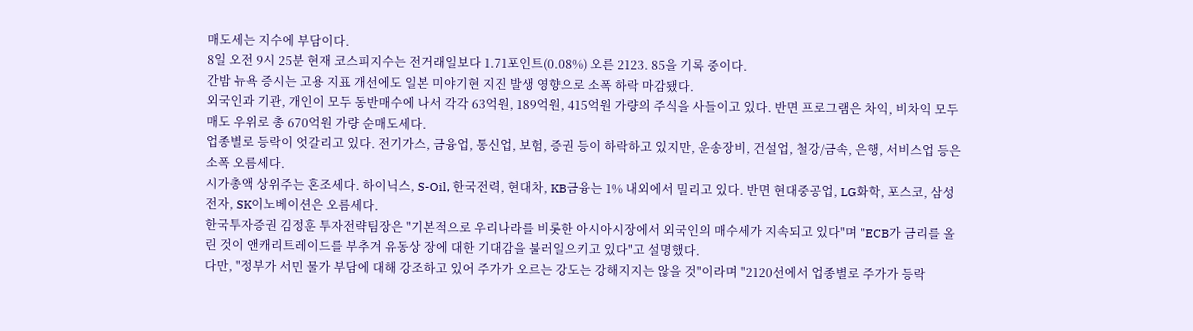매도세는 지수에 부담이다.
8일 오전 9시 25분 현재 코스피지수는 전거래일보다 1.71포인트(0.08%) 오른 2123. 85을 기록 중이다.
간밤 뉴욕 증시는 고용 지표 개선에도 일본 미야기현 지진 발생 영향으로 소폭 하락 마감됐다.
외국인과 기관, 개인이 모두 동반매수에 나서 각각 63억원, 189억원, 415억원 가량의 주식을 사들이고 있다. 반면 프로그램은 차익, 비차익 모두 매도 우위로 총 670억원 가량 순매도세다.
업종별로 등락이 엇갈리고 있다. 전기가스, 금융업, 통신업, 보험, 증권 등이 하락하고 있지만, 운송장비, 건설업, 철강/금속, 은행, 서비스업 등은 소폭 오름세다.
시가총액 상위주는 혼조세다. 하이닉스, S-Oil, 한국전력, 현대차, KB금융는 1% 내외에서 밀리고 있다. 반면 현대중공업, LG화학, 포스코, 삼성전자, SK이노베이션은 오름세다.
한국투자증권 김정훈 투자전략팀장은 "기본적으로 우리나라를 비롯한 아시아시장에서 외국인의 매수세가 지속되고 있다"며 "ECB가 금리를 올린 것이 앤캐리트레이드를 부추겨 유동상 장에 대한 기대감을 불러일으키고 있다"고 설명했다.
다만, "정부가 서민 물가 부담에 대해 강조하고 있어 주가가 오르는 강도는 강해지지는 않을 것"이라며 "2120선에서 업종별로 주가가 등락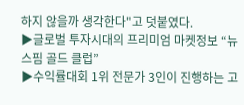하지 않을까 생각한다"고 덧붙였다.
▶글로벌 투자시대의 프리미엄 마켓정보 “뉴스핌 골드 클럽”
▶수익률대회 1위 전문가 3인이 진행하는 고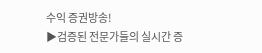수익 증권방송!
▶검증된 전문가들의 실시간 증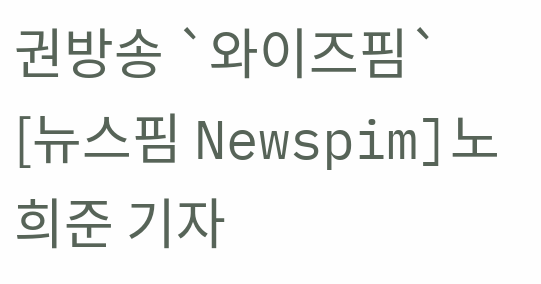권방송 `와이즈핌`
[뉴스핌 Newspim]노희준 기자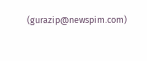(gurazip@newspim.com)